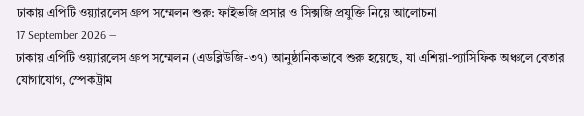ঢাকায় এপিটি ওয়্যারলেস গ্রুপ সম্মেলন শুরু: ফাইভজি প্রসার ও সিক্সজি প্রযুক্তি নিয়ে আলোচনা
17 September 2026 —
ঢাকায় এপিটি ওয়্যারলেস গ্রুপ সম্মেলন (এডব্লিউজি-৩৭) আনুষ্ঠানিকভাবে শুরু হয়েছে, যা এশিয়া-প্যাসিফিক অঞ্চলে বেতার যোগাযোগ, স্পেকট্রাম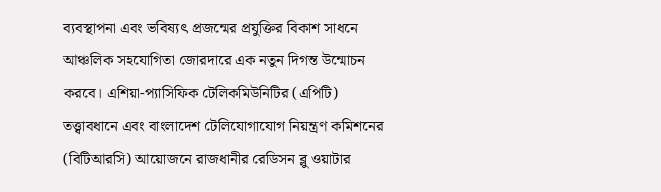ব্যবস্থাপনা এবং ভবিষ্যৎ প্রজন্মের প্রযুক্তির বিকাশ সাধনে আঞ্চলিক সহযোগিতা জোরদারে এক নতুন দিগন্ত উন্মোচন করবে। এশিয়া-প্যাসিফিক টেলিকমিউনিটির (এপিটি) তত্ত্বাবধানে এবং বাংলাদেশ টেলিযোগাযোগ নিয়ন্ত্রণ কমিশনের (বিটিআরসি) আয়োজনে রাজধানীর রেডিসন ব্লু ওয়াটার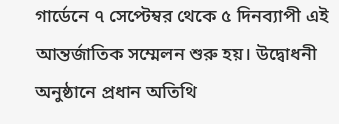গার্ডেনে ৭ সেপ্টেম্বর থেকে ৫ দিনব্যাপী এই আন্তর্জাতিক সম্মেলন শুরু হয়। উদ্বোধনী অনুষ্ঠানে প্রধান অতিথি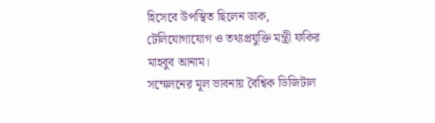হিসেবে উপস্থিত ছিলেন ডাক, টেলিযোগাযোগ ও তথ্যপ্রযুক্তি মন্ত্রী ফকির মাহবুব আনাম।
সম্মেলনের মূল ভাবনায় বৈশ্বিক ডিজিটাল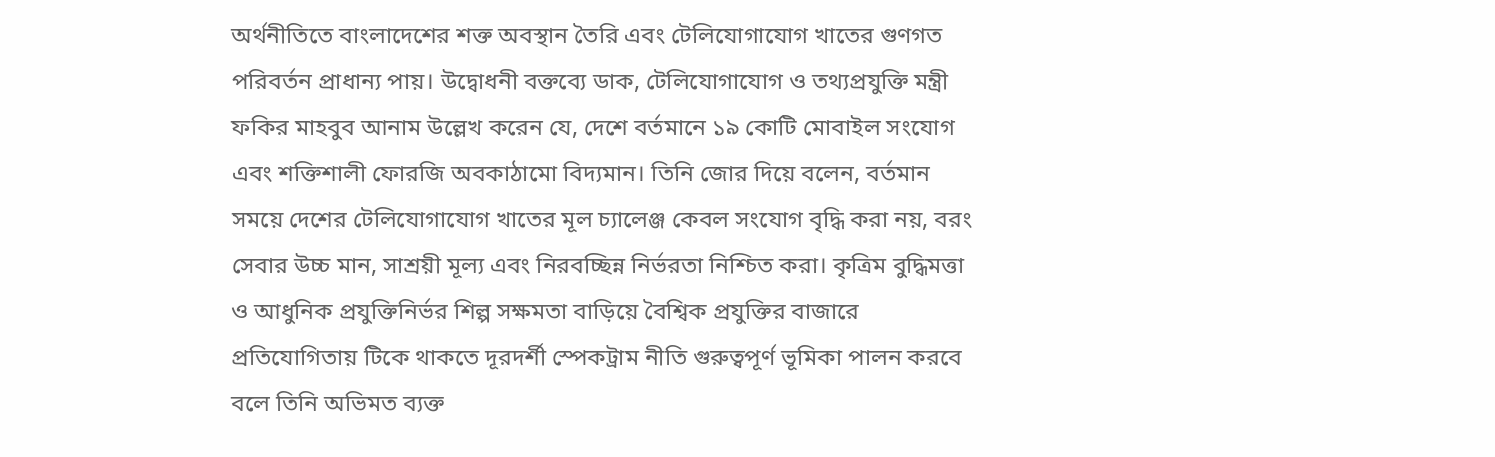অর্থনীতিতে বাংলাদেশের শক্ত অবস্থান তৈরি এবং টেলিযোগাযোগ খাতের গুণগত পরিবর্তন প্রাধান্য পায়। উদ্বোধনী বক্তব্যে ডাক, টেলিযোগাযোগ ও তথ্যপ্রযুক্তি মন্ত্রী ফকির মাহবুব আনাম উল্লেখ করেন যে, দেশে বর্তমানে ১৯ কোটি মোবাইল সংযোগ এবং শক্তিশালী ফোরজি অবকাঠামো বিদ্যমান। তিনি জোর দিয়ে বলেন, বর্তমান সময়ে দেশের টেলিযোগাযোগ খাতের মূল চ্যালেঞ্জ কেবল সংযোগ বৃদ্ধি করা নয়, বরং সেবার উচ্চ মান, সাশ্রয়ী মূল্য এবং নিরবচ্ছিন্ন নির্ভরতা নিশ্চিত করা। কৃত্রিম বুদ্ধিমত্তা ও আধুনিক প্রযুক্তিনির্ভর শিল্প সক্ষমতা বাড়িয়ে বৈশ্বিক প্রযুক্তির বাজারে প্রতিযোগিতায় টিকে থাকতে দূরদর্শী স্পেকট্রাম নীতি গুরুত্বপূর্ণ ভূমিকা পালন করবে বলে তিনি অভিমত ব্যক্ত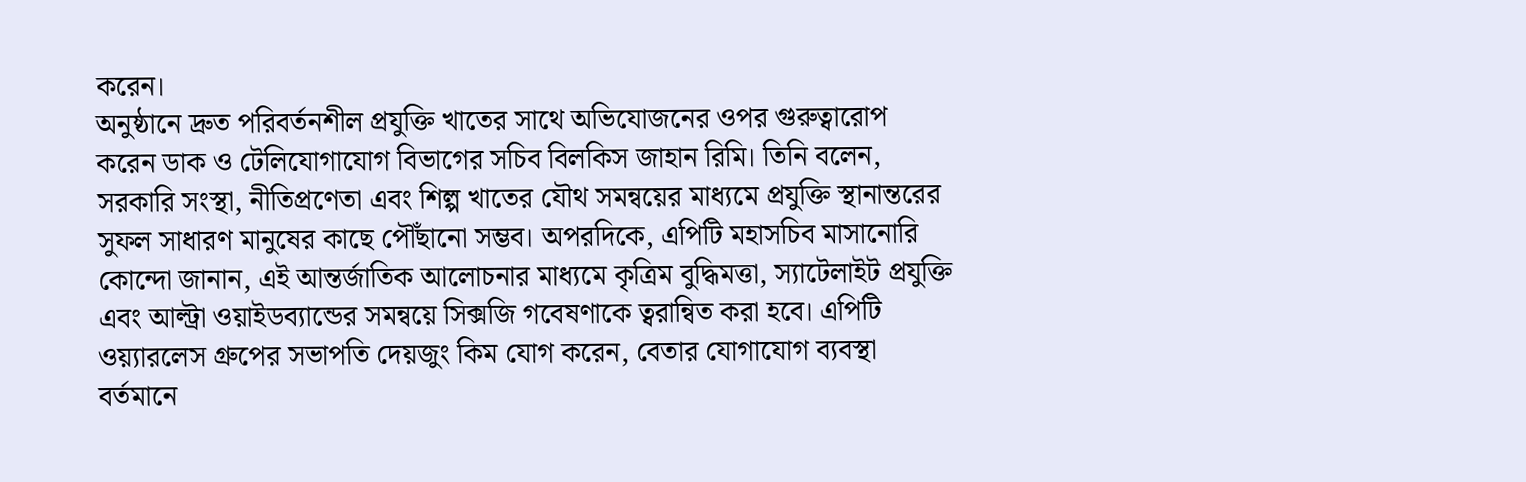করেন।
অনুষ্ঠানে দ্রুত পরিবর্তনশীল প্রযুক্তি খাতের সাথে অভিযোজনের ওপর গুরুত্বারোপ করেন ডাক ও টেলিযোগাযোগ বিভাগের সচিব বিলকিস জাহান রিমি। তিনি বলেন, সরকারি সংস্থা, নীতিপ্রণেতা এবং শিল্প খাতের যৌথ সমন্বয়ের মাধ্যমে প্রযুক্তি স্থানান্তরের সুফল সাধারণ মানুষের কাছে পৌঁছানো সম্ভব। অপরদিকে, এপিটি মহাসচিব মাসানোরি কোন্দো জানান, এই আন্তর্জাতিক আলোচনার মাধ্যমে কৃত্রিম বুদ্ধিমত্তা, স্যাটেলাইট প্রযুক্তি এবং আল্ট্রা ওয়াইডব্যান্ডের সমন্বয়ে সিক্সজি গবেষণাকে ত্বরান্বিত করা হবে। এপিটি ওয়্যারলেস গ্রুপের সভাপতি দেয়জুং কিম যোগ করেন, বেতার যোগাযোগ ব্যবস্থা বর্তমানে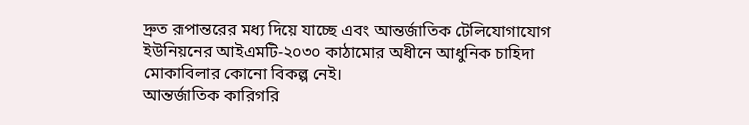দ্রুত রূপান্তরের মধ্য দিয়ে যাচ্ছে এবং আন্তর্জাতিক টেলিযোগাযোগ ইউনিয়নের আইএমটি-২০৩০ কাঠামোর অধীনে আধুনিক চাহিদা মোকাবিলার কোনো বিকল্প নেই।
আন্তর্জাতিক কারিগরি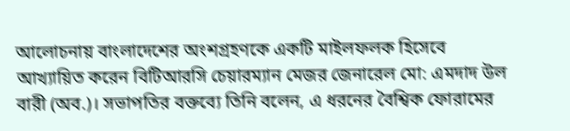আলোচনায় বাংলাদেশের অংশগ্রহণকে একটি মাইলফলক হিসেবে আখ্যায়িত করেন বিটিআরসি চেয়ারম্যান মেজর জেনারেল মো: এমদাদ উল বারী (অব.)। সভাপতির বক্তব্যে তিনি বলেন, এ ধরনের বৈশ্বিক ফোরামের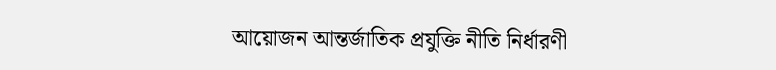আয়োজন আন্তর্জাতিক প্রযুক্তি নীতি নির্ধারণী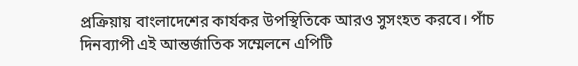প্রক্রিয়ায় বাংলাদেশের কার্যকর উপস্থিতিকে আরও সুসংহত করবে। পাঁচ দিনব্যাপী এই আন্তর্জাতিক সম্মেলনে এপিটি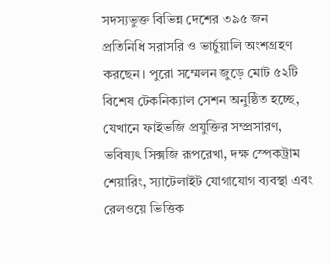সদস্যভুক্ত বিভিন্ন দেশের ৩৯৫ জন প্রতিনিধি সরাসরি ও ভার্চুয়ালি অংশগ্রহণ করছেন। পুরো সম্মেলন জুড়ে মোট ৫২টি বিশেষ টেকনিক্যাল সেশন অনুষ্ঠিত হচ্ছে, যেখানে ফাইভজি প্রযুক্তির সম্প্রসারণ, ভবিষ্যৎ সিক্সজি রূপরেখা, দক্ষ স্পেকট্রাম শেয়ারিং, স্যাটেলাইট যোগাযোগ ব্যবস্থা এবং রেলওয়ে ভিত্তিক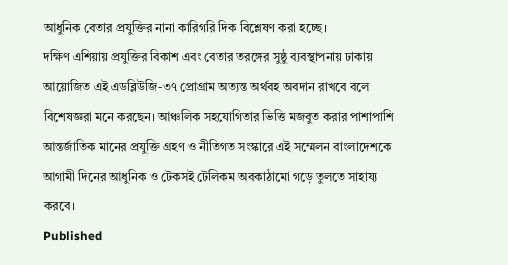আধুনিক বেতার প্রযুক্তির নানা কারিগরি দিক বিশ্লেষণ করা হচ্ছে।
দক্ষিণ এশিয়ায় প্রযুক্তির বিকাশ এবং বেতার তরঙ্গের সুষ্ঠু ব্যবস্থাপনায় ঢাকায় আয়োজিত এই এডব্লিউজি-৩৭ প্রোগ্রাম অত্যন্ত অর্থবহ অবদান রাখবে বলে বিশেষজ্ঞরা মনে করছেন। আঞ্চলিক সহযোগিতার ভিত্তি মজবুত করার পাশাপাশি আন্তর্জাতিক মানের প্রযুক্তি গ্রহণ ও নীতিগত সংস্কারে এই সম্মেলন বাংলাদেশকে আগামী দিনের আধুনিক ও টেকসই টেলিকম অবকাঠামো গড়ে তুলতে সাহায্য করবে।
Published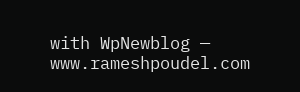with WpNewblog — www.rameshpoudel.com